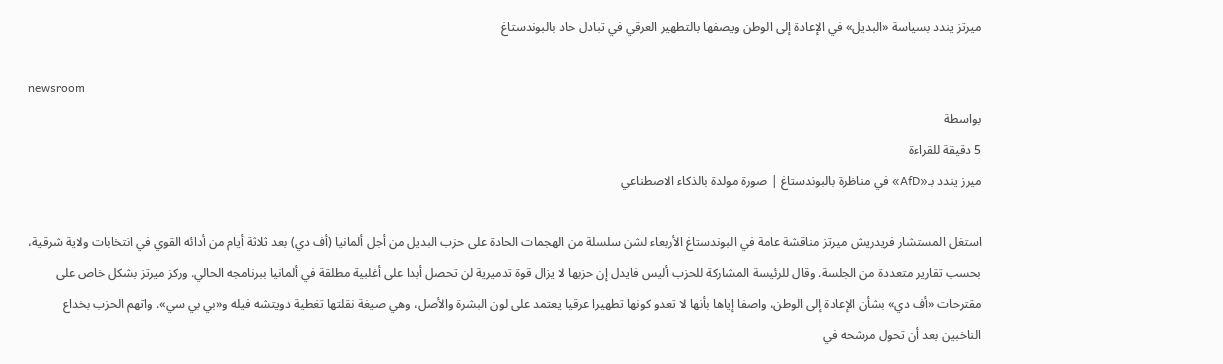ميرتز يندد بسياسة «البديل» في الإعادة إلى الوطن ويصفها بالتطهير العرقي في تبادل حاد بالبوندستاغ

newsroom
بواسطة
5 دقيقة للقراءة
ميرز يندد بـ«AfD» في مناظرة بالبوندستاغ | صورة مولدة بالذكاء الاصطناعي

استغل المستشار فريدريش ميرتز مناقشة عامة في البوندستاغ الأربعاء لشن سلسلة من الهجمات الحادة على حزب البديل من أجل ألمانيا (أف دي) بعد ثلاثة أيام من أدائه القوي في انتخابات ولاية شرقية، بحسب تقارير متعددة من الجلسة. وقال للرئيسة المشاركة للحزب أليس فايدل إن حزبها لا يزال قوة تدميرية لن تحصل أبدا على أغلبية مطلقة في ألمانيا ببرنامجه الحالي. وركز ميرتز بشكل خاص على مقترحات «أف دي» بشأن الإعادة إلى الوطن، واصفا إياها بأنها لا تعدو كونها تطهيرا عرقيا يعتمد على لون البشرة والأصل، وهي صيغة نقلتها تغطية دويتشه فيله و«بي بي سي». واتهم الحزب بخداع الناخبين بعد أن تحول مرشحه في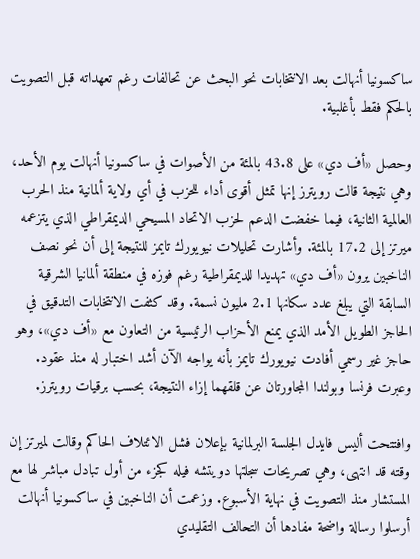ساكسونيا أنهالت بعد الانتخابات نحو البحث عن تحالفات رغم تعهداته قبل التصويت بالحكم فقط بأغلبية.

وحصل «أف دي» على 43.8 بالمئة من الأصوات في ساكسونيا أنهالت يوم الأحد، وهي نتيجة قالت رويترز إنها تمثل أقوى أداء للحزب في أي ولاية ألمانية منذ الحرب العالمية الثانية، فيما خفضت الدعم لحزب الاتحاد المسيحي الديمقراطي الذي يتزعمه ميرتز إلى 17.2 بالمئة. وأشارت تحليلات نيويورك تايمز للنتيجة إلى أن نحو نصف الناخبين يرون «أف دي» تهديدا للديمقراطية رغم فوزه في منطقة ألمانيا الشرقية السابقة التي يبلغ عدد سكانها 2.1 مليون نسمة. وقد كثفت الانتخابات التدقيق في الحاجز الطويل الأمد الذي يمنع الأحزاب الرئيسية من التعاون مع «أف دي»، وهو حاجز غير رسمي أفادت نيويورك تايمز بأنه يواجه الآن أشد اختبار له منذ عقود. وعبرت فرنسا وبولندا المجاورتان عن قلقهما إزاء النتيجة، بحسب برقيات رويترز.

وافتتحت أليس فايدل الجلسة البرلمانية بإعلان فشل الائتلاف الحاكم وقالت لميرتز إن وقته قد انتهى، وهي تصريحات سجلتها دويتشه فيله كجزء من أول تبادل مباشر لها مع المستشار منذ التصويت في نهاية الأسبوع. وزعمت أن الناخبين في ساكسونيا أنهالت أرسلوا رسالة واضحة مفادها أن التحالف التقليدي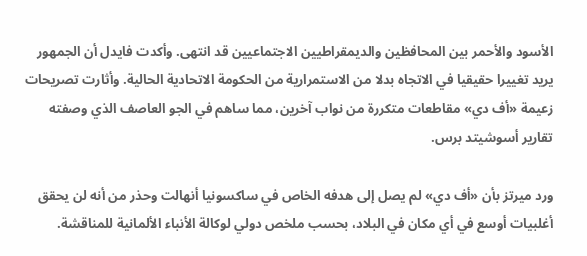الأسود والأحمر بين المحافظين والديمقراطيين الاجتماعيين قد انتهى. وأكدت فايدل أن الجمهور يريد تغييرا حقيقيا في الاتجاه بدلا من الاستمرارية من الحكومة الاتحادية الحالية. وأثارت تصريحات زعيمة «أف دي» مقاطعات متكررة من نواب آخرين، مما ساهم في الجو العاصف الذي وصفته تقارير أسوشيتد برس.

ورد ميرتز بأن «أف دي» لم يصل إلى هدفه الخاص في ساكسونيا أنهالت وحذر من أنه لن يحقق أغلبيات أوسع في أي مكان في البلاد، بحسب ملخص دولي لوكالة الأنباء الألمانية للمناقشة.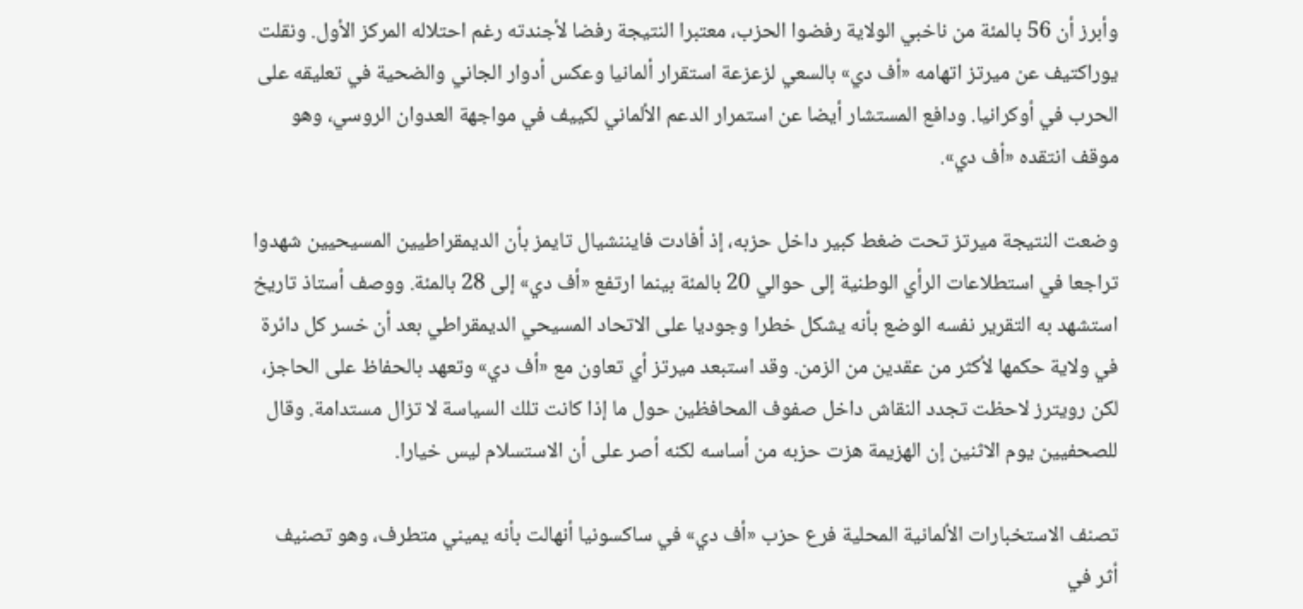وأبرز أن 56 بالمئة من ناخبي الولاية رفضوا الحزب، معتبرا النتيجة رفضا لأجندته رغم احتلاله المركز الأول. ونقلت يوراكتيف عن ميرتز اتهامه «أف دي» بالسعي لزعزعة استقرار ألمانيا وعكس أدوار الجاني والضحية في تعليقه على الحرب في أوكرانيا. ودافع المستشار أيضا عن استمرار الدعم الألماني لكييف في مواجهة العدوان الروسي، وهو موقف انتقده «أف دي».

وضعت النتيجة ميرتز تحت ضغط كبير داخل حزبه، إذ أفادت فايننشيال تايمز بأن الديمقراطيين المسيحيين شهدوا تراجعا في استطلاعات الرأي الوطنية إلى حوالي 20 بالمئة بينما ارتفع «أف دي» إلى 28 بالمئة. ووصف أستاذ تاريخ استشهد به التقرير نفسه الوضع بأنه يشكل خطرا وجوديا على الاتحاد المسيحي الديمقراطي بعد أن خسر كل دائرة في ولاية حكمها لأكثر من عقدين من الزمن. وقد استبعد ميرتز أي تعاون مع «أف دي» وتعهد بالحفاظ على الحاجز، لكن رويترز لاحظت تجدد النقاش داخل صفوف المحافظين حول ما إذا كانت تلك السياسة لا تزال مستدامة. وقال للصحفيين يوم الاثنين إن الهزيمة هزت حزبه من أساسه لكنه أصر على أن الاستسلام ليس خيارا.

تصنف الاستخبارات الألمانية المحلية فرع حزب «أف دي» في ساكسونيا أنهالت بأنه يميني متطرف، وهو تصنيف أثر في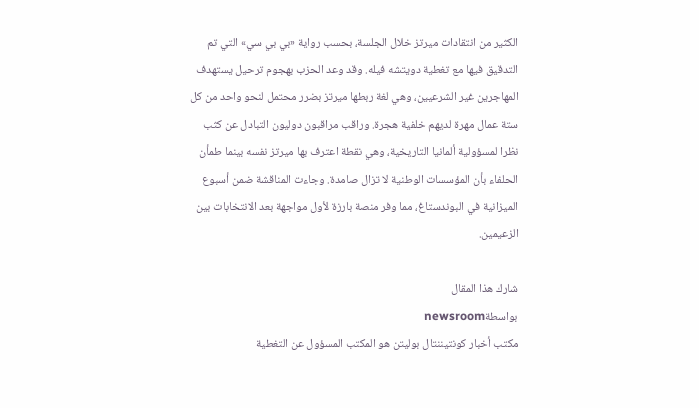الكثير من انتقادات ميرتز خلال الجلسة، بحسب رواية «بي بي سي» التي تم التدقيق فيها مع تغطية دويتشه فيله. وقد وعد الحزب بهجوم ترحيل يستهدف المهاجرين غير الشرعيين، وهي لغة ربطها ميرتز بضرر محتمل لنحو واحد من كل ستة عمال مهرة لديهم خلفية هجرة. وراقب مراقبون دوليون التبادل عن كثب نظرا لمسؤولية ألمانيا التاريخية، وهي نقطة اعترف بها ميرتز نفسه بينما طمأن الحلفاء بأن المؤسسات الوطنية لا تزال صامدة. وجاءت المناقشة ضمن أسبوع الميزانية في البوندستاغ، مما وفر منصة بارزة لأول مواجهة بعد الانتخابات بين الزعيمين.

شارك هذا المقال
بواسطةnewsroom
مكتب أخبار كونتيننتال بوليتن هو المكتب المسؤول عن التغطية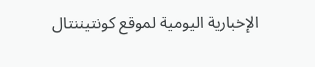الإخبارية اليومية لموقع كونتيننتال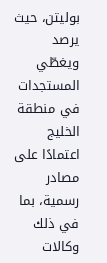بوليتن، حيث يرصد ويغطّي المستجدات في منطقة الخليج اعتمادًا على مصادر رسمية، بما في ذلك وكالات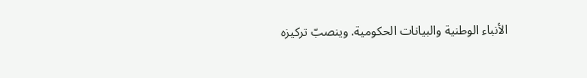الأنباء الوطنية والبيانات الحكومية. وينصبّ تركيزه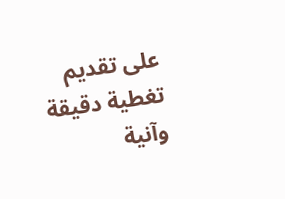على تقديم تغطية دقيقة وآنية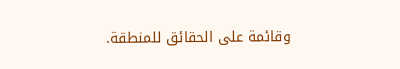وقائمة على الحقائق للمنطقة.